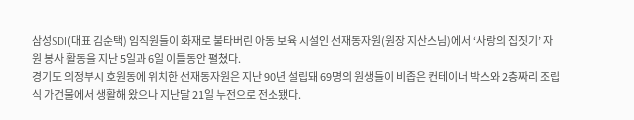삼성SDI(대표 김순택) 임직원들이 화재로 불타버린 아동 보육 시설인 선재동자원(원장 지산스님)에서 ‘사랑의 집짓기’ 자원 봉사 활동을 지난 5일과 6일 이틀동안 펼쳤다.
경기도 의정부시 호원동에 위치한 선재동자원은 지난 90년 설립돼 69명의 원생들이 비좁은 컨테이너 박스와 2층짜리 조립식 가건물에서 생활해 왔으나 지난달 21일 누전으로 전소됐다.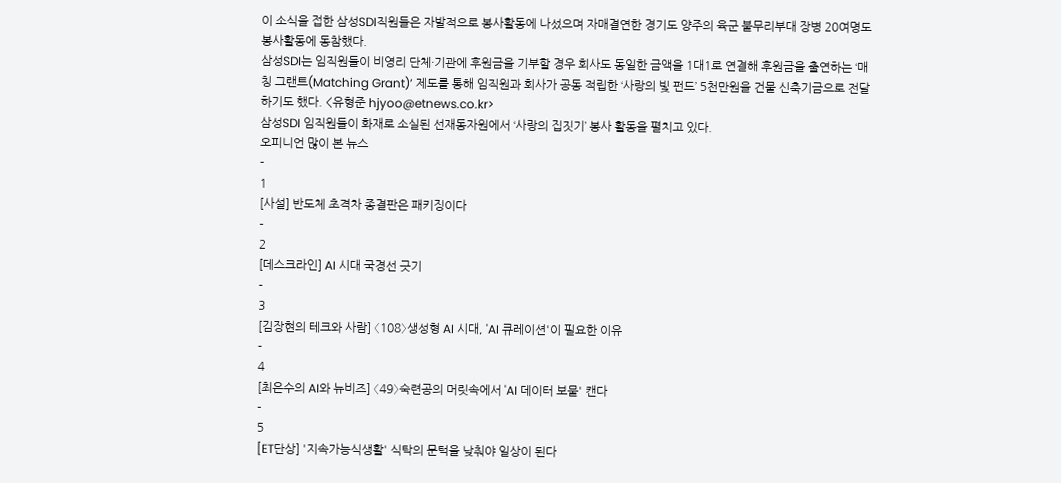이 소식을 접한 삼성SDI직원들은 자발적으로 봉사활동에 나섰으며 자매결연한 경기도 양주의 육군 불무리부대 장병 20여명도 봉사활동에 동참했다.
삼성SDI는 임직원들이 비영리 단체·기관에 후원금을 기부할 경우 회사도 동일한 금액을 1대1로 연결해 후원금을 출연하는 ‘매칭 그랜트(Matching Grant)’ 제도를 통해 임직원과 회사가 공동 적립한 ‘사랑의 빛 펀드’ 5천만원을 건물 신축기금으로 전달하기도 했다. <유형준 hjyoo@etnews.co.kr>
삼성SDI 임직원들이 화재로 소실된 선재동자원에서 ‘사랑의 집짓기’ 봉사 활동을 펼치고 있다.
오피니언 많이 본 뉴스
-
1
[사설] 반도체 초격차 종결판은 패키징이다
-
2
[데스크라인] AI 시대 국경선 긋기
-
3
[김장현의 테크와 사람] 〈108〉생성형 AI 시대, 'AI 큐레이션'이 필요한 이유
-
4
[최은수의 AI와 뉴비즈] 〈49〉숙련공의 머릿속에서 'AI 데이터 보물' 캔다
-
5
[ET단상] '지속가능식생활' 식탁의 문턱을 낮춰야 일상이 된다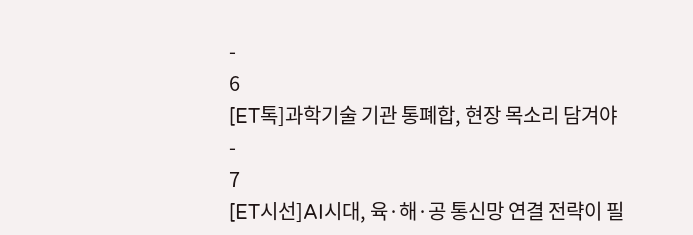-
6
[ET톡]과학기술 기관 통폐합, 현장 목소리 담겨야
-
7
[ET시선]AI시대, 육·해·공 통신망 연결 전략이 필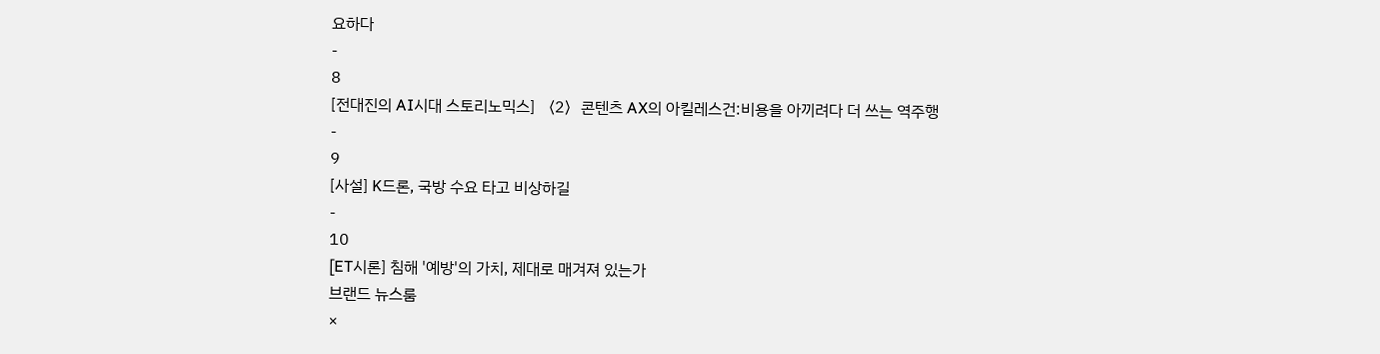요하다
-
8
[전대진의 AI시대 스토리노믹스] 〈2〉콘텐츠 AX의 아킬레스건:비용을 아끼려다 더 쓰는 역주행
-
9
[사설] K드론, 국방 수요 타고 비상하길
-
10
[ET시론] 침해 '예방'의 가치, 제대로 매겨져 있는가
브랜드 뉴스룸
×